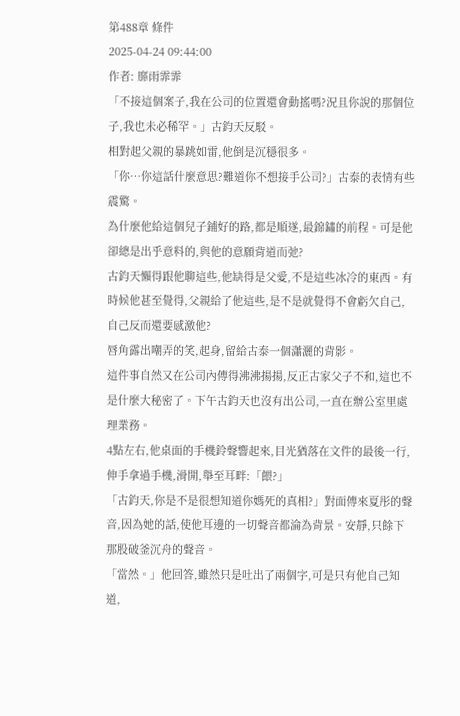第488章 條件
2025-04-24 09:44:00
作者: 靡雨霏霏
「不接這個案子,我在公司的位置還會動搖嗎?況且你說的那個位子,我也未必稀罕。」古鈞天反駁。
相對起父親的暴跳如雷,他倒是沉穩很多。
「你…你這話什麼意思?難道你不想接手公司?」古泰的表情有些震驚。
為什麼他給這個兒子鋪好的路,都是順遂,最錦鏽的前程。可是他卻總是出乎意料的,與他的意願背道而弛?
古鈞天懶得跟他聊這些,他缺得是父愛,不是這些冰冷的東西。有時候他甚至覺得,父親給了他這些,是不是就覺得不會虧欠自己,自己反而還要感激他?
唇角露出嘲弄的笑,起身,留給古泰一個瀟灑的背影。
這件事自然又在公司內傳得沸沸揚揚,反正古家父子不和,這也不是什麼大秘密了。下午古鈞天也沒有出公司,一直在辦公室里處理業務。
4點左右,他桌面的手機鈴聲響起來,目光猶落在文件的最後一行,伸手拿過手機,滑開,舉至耳畔:「餵?」
「古鈞天,你是不是很想知道你媽死的真相?」對面傳來夏彤的聲音,因為她的話,使他耳邊的一切聲音都淪為背景。安靜,只餘下那股破釜沉舟的聲音。
「當然。」他回答,雖然只是吐出了兩個字,可是只有他自己知道,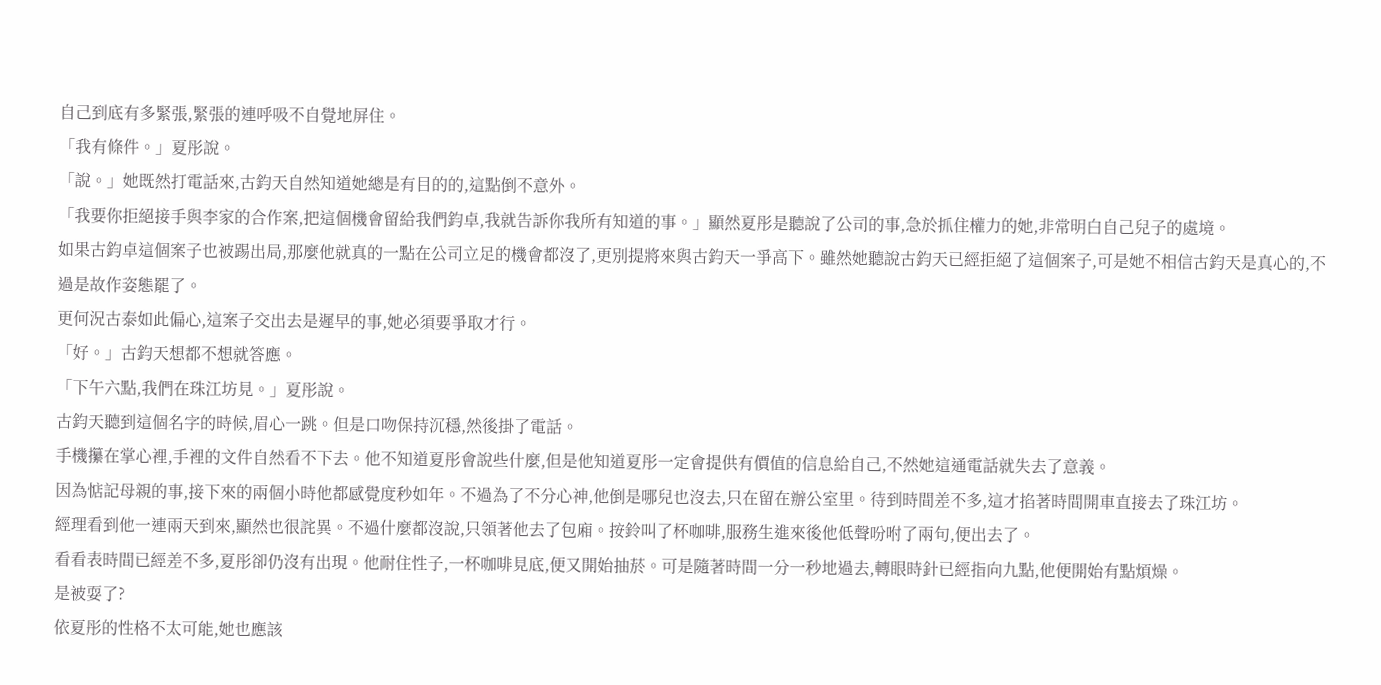自己到底有多緊張,緊張的連呼吸不自覺地屏住。
「我有條件。」夏彤說。
「說。」她既然打電話來,古鈞天自然知道她總是有目的的,這點倒不意外。
「我要你拒絕接手與李家的合作案,把這個機會留給我們鈞卓,我就告訴你我所有知道的事。」顯然夏彤是聽說了公司的事,急於抓住權力的她,非常明白自己兒子的處境。
如果古鈞卓這個案子也被踢出局,那麼他就真的一點在公司立足的機會都沒了,更別提將來與古鈞天一爭高下。雖然她聽說古鈞天已經拒絕了這個案子,可是她不相信古鈞天是真心的,不過是故作姿態罷了。
更何況古泰如此偏心,這案子交出去是遲早的事,她必須要爭取才行。
「好。」古鈞天想都不想就答應。
「下午六點,我們在珠江坊見。」夏彤說。
古鈞天聽到這個名字的時候,眉心一跳。但是口吻保持沉穩,然後掛了電話。
手機攥在掌心裡,手裡的文件自然看不下去。他不知道夏彤會說些什麼,但是他知道夏彤一定會提供有價值的信息給自己,不然她這通電話就失去了意義。
因為惦記母親的事,接下來的兩個小時他都感覺度秒如年。不過為了不分心神,他倒是哪兒也沒去,只在留在辦公室里。待到時間差不多,這才掐著時間開車直接去了珠江坊。
經理看到他一連兩天到來,顯然也很詫異。不過什麼都沒說,只領著他去了包廂。按鈴叫了杯咖啡,服務生進來後他低聲吩咐了兩句,便出去了。
看看表時間已經差不多,夏彤卻仍沒有出現。他耐住性子,一杯咖啡見底,便又開始抽菸。可是隨著時間一分一秒地過去,轉眼時針已經指向九點,他便開始有點煩燥。
是被耍了?
依夏彤的性格不太可能,她也應該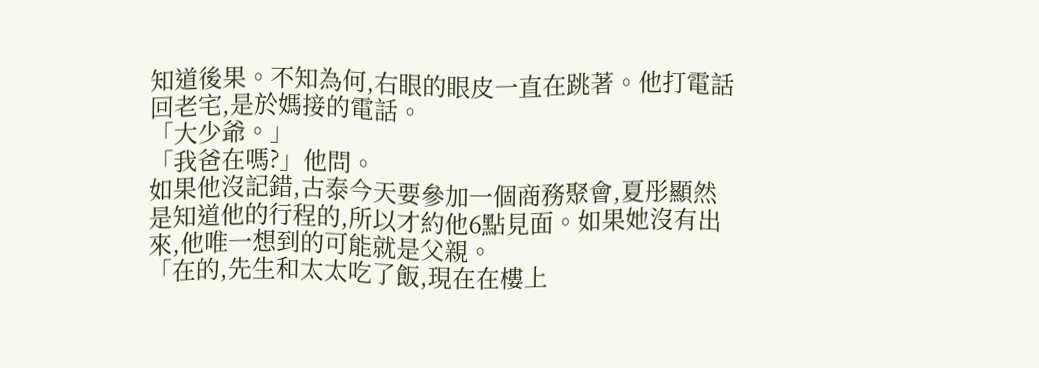知道後果。不知為何,右眼的眼皮一直在跳著。他打電話回老宅,是於媽接的電話。
「大少爺。」
「我爸在嗎?」他問。
如果他沒記錯,古泰今天要參加一個商務聚會,夏彤顯然是知道他的行程的,所以才約他6點見面。如果她沒有出來,他唯一想到的可能就是父親。
「在的,先生和太太吃了飯,現在在樓上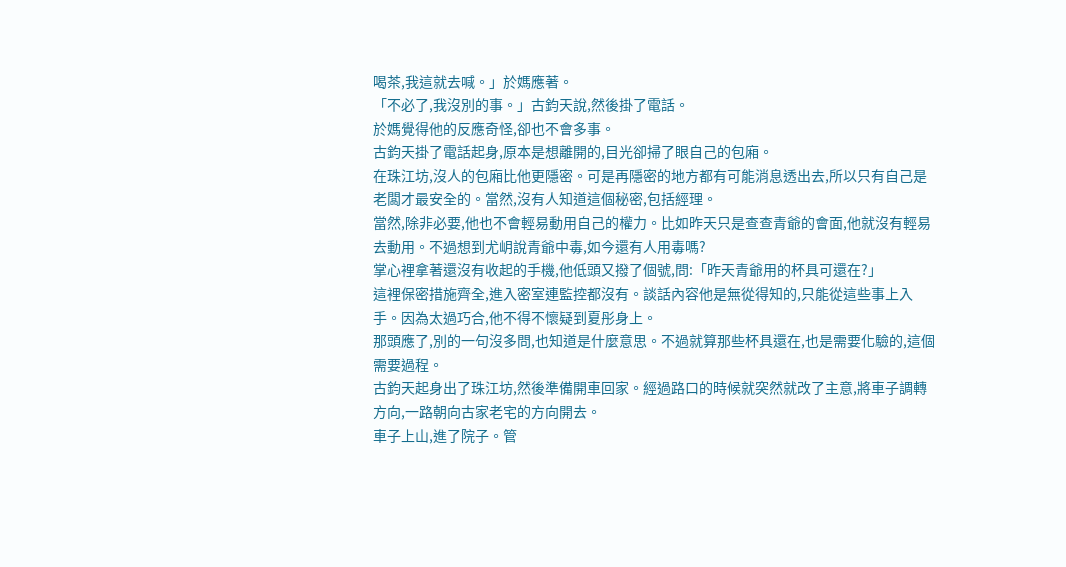喝茶,我這就去喊。」於媽應著。
「不必了,我沒別的事。」古鈞天說,然後掛了電話。
於媽覺得他的反應奇怪,卻也不會多事。
古鈞天掛了電話起身,原本是想離開的,目光卻掃了眼自己的包廂。
在珠江坊,沒人的包廂比他更隱密。可是再隱密的地方都有可能消息透出去,所以只有自己是老闆才最安全的。當然,沒有人知道這個秘密,包括經理。
當然,除非必要,他也不會輕易動用自己的權力。比如昨天只是查查青爺的會面,他就沒有輕易去動用。不過想到尤岄說青爺中毒,如今還有人用毒嗎?
掌心裡拿著還沒有收起的手機,他低頭又撥了個號,問:「昨天青爺用的杯具可還在?」
這裡保密措施齊全,進入密室連監控都沒有。談話內容他是無從得知的,只能從這些事上入手。因為太過巧合,他不得不懷疑到夏彤身上。
那頭應了,別的一句沒多問,也知道是什麼意思。不過就算那些杯具還在,也是需要化驗的,這個需要過程。
古鈞天起身出了珠江坊,然後準備開車回家。經過路口的時候就突然就改了主意,將車子調轉方向,一路朝向古家老宅的方向開去。
車子上山,進了院子。管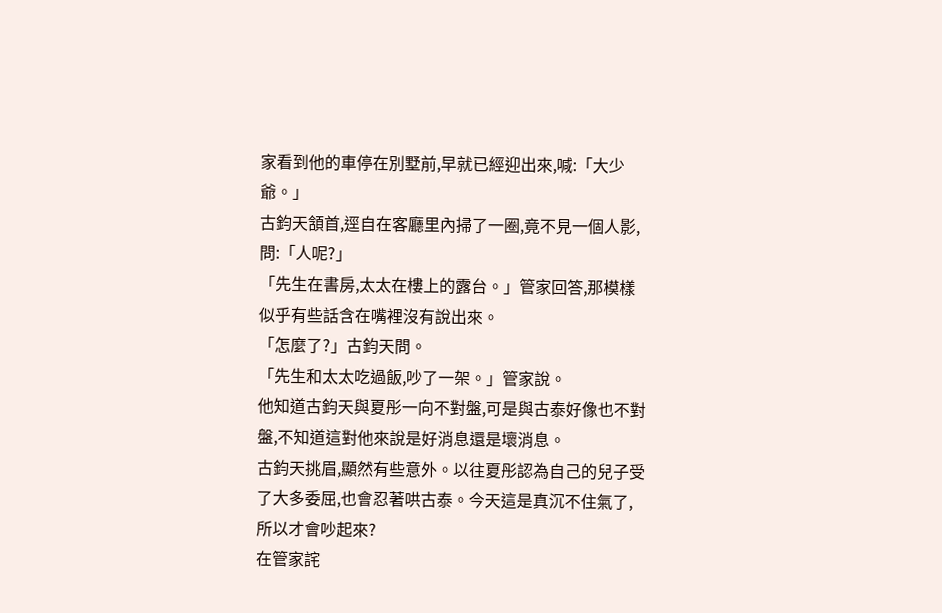家看到他的車停在別墅前,早就已經迎出來,喊:「大少爺。」
古鈞天頷首,逕自在客廳里內掃了一圈,竟不見一個人影,問:「人呢?」
「先生在書房,太太在樓上的露台。」管家回答,那模樣似乎有些話含在嘴裡沒有說出來。
「怎麼了?」古鈞天問。
「先生和太太吃過飯,吵了一架。」管家說。
他知道古鈞天與夏彤一向不對盤,可是與古泰好像也不對盤,不知道這對他來說是好消息還是壞消息。
古鈞天挑眉,顯然有些意外。以往夏彤認為自己的兒子受了大多委屈,也會忍著哄古泰。今天這是真沉不住氣了,所以才會吵起來?
在管家詫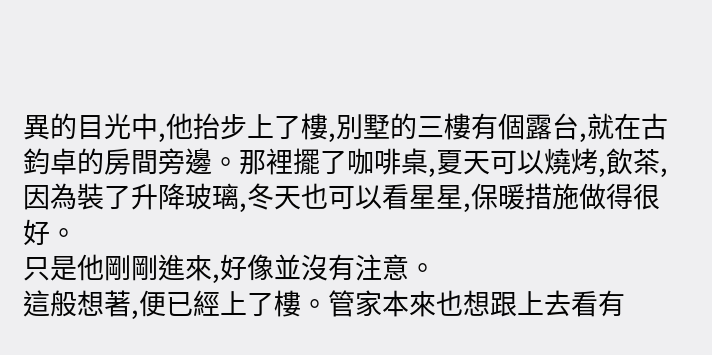異的目光中,他抬步上了樓,別墅的三樓有個露台,就在古鈞卓的房間旁邊。那裡擺了咖啡桌,夏天可以燒烤,飲茶,因為裝了升降玻璃,冬天也可以看星星,保暖措施做得很好。
只是他剛剛進來,好像並沒有注意。
這般想著,便已經上了樓。管家本來也想跟上去看有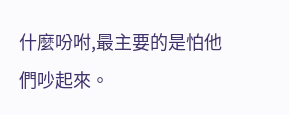什麼吩咐,最主要的是怕他們吵起來。